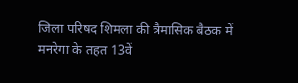जिला परिषद शिमला की त्रैमासिक बैठक में मनरेगा के तहत 13वें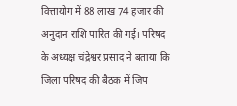वित्तायोग में 88 लाख 74 हजार की अनुदान राशि पारित की गई। परिषद के अध्यक्ष चंद्रेश्वर प्रसाद ने बताया कि जिला परिषद की बैठक में जिप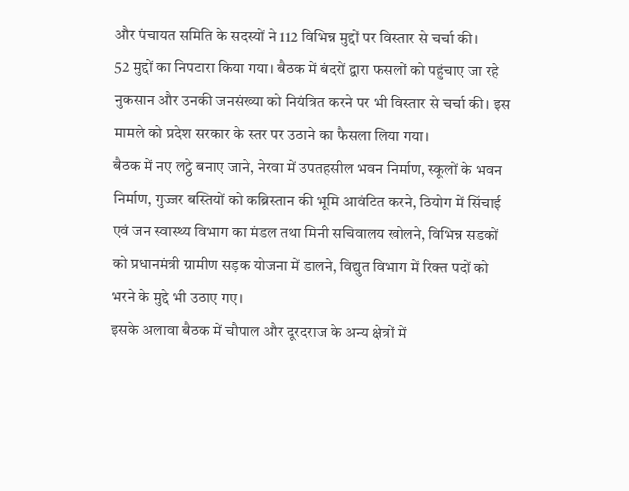और पंचायत समिति के सदस्यों ने 112 विभिन्न मुद्दों पर विस्तार से चर्चा की।
52 मुद्दों का निपटारा किया गया। बैठक में बंदरों द्वारा फसलों को पहुंचाए जा रहे नुकसान और उनकी जनसंख्या को नियंत्रित करने पर भी विस्तार से चर्चा की। इस मामले को प्रदेश सरकार के स्तर पर उठाने का फैसला लिया गया।
बैठक में नए लट्ठे बनाए जाने, नेरवा में उपतहसील भवन निर्माण, स्कूलों के भवन निर्माण, गुज्जर बस्तियों को कब्रिस्तान की भूमि आवंटित करने, ठियोग में सिंचाई एवं जन स्वास्थ्य विभाग का मंडल तथा मिनी सचिवालय खोलने, विभिन्न सडकों को प्रधानमंत्री ग्रामीण सड़क योजना में डालने, विद्युत विभाग में रिक्त पदों को भरने के मुद्दे भी उठाए गए।
इसके अलावा बैठक में चौपाल और दूरदराज के अन्य क्षेत्रों में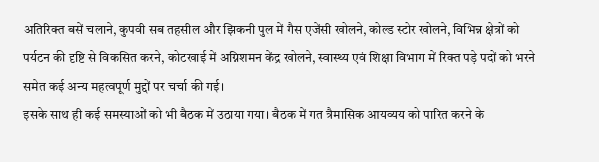अतिरिक्त बसें चलाने, कुपवी सब तहसील और झिकनी पुल में गैस एजेंसी खोलने, कोल्ड स्टोर खोलने, विभिन्न क्षेत्रों को पर्यटन की दृष्टि से विकसित करने, कोटखाई में अग्निशमन केंद्र खोलने, स्वास्थ्य एवं शिक्षा विभाग में रिक्त पड़े पदों को भरने समेत कई अन्य महत्वपूर्ण मुद्दों पर चर्चा की गई।
इसके साथ ही कई समस्याओं को भी बैठक में उठाया गया। बैठक में गत त्रैमासिक आयव्यय को पारित करने के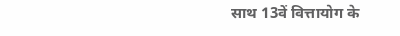साथ 13वें वित्तायोग के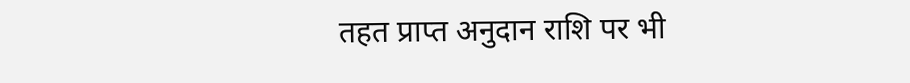तहत प्राप्त अनुदान राशि पर भी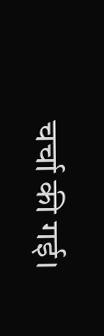चर्चा की गई।